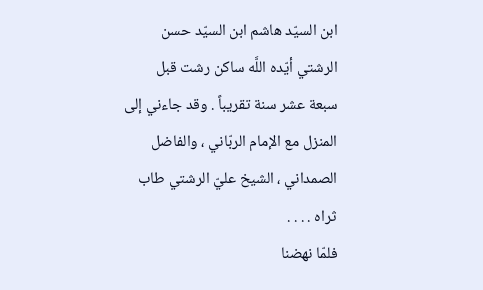ابن السيّد هاشم ابن السيّد حسن الرشتي أيّده اللَّه ساكن رشت قبل سبعة عشر سنة تقريباً . وقد جاءني إلى المنزل مع الإمام الربّاني ، والفاضل الصمداني ، الشيخ عليّ الرشتي طاب ثراه . . . .
فلمّا نهضنا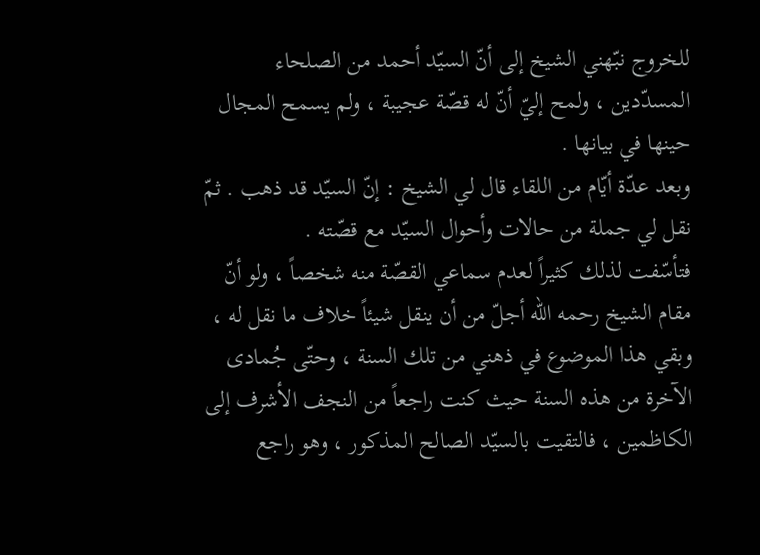للخروج نبّهني الشيخ إلى أنّ السيّد أحمد من الصلحاء المسدّدين ، ولمح إليّ أنّ له قصّة عجيبة ، ولم يسمح المجال حينها في بيانها .
وبعد عدّة أيّام من اللقاء قال لي الشيخ : إنّ السيّد قد ذهب . ثمّ نقل لي جملة من حالات وأحوال السيّد مع قصّته .
فتأسّفت لذلك كثيراً لعدم سماعي القصّة منه شخصاً ، ولو أنّ مقام الشيخ رحمه الله أجلّ من أن ينقل شيئاً خلاف ما نقل له ، وبقي هذا الموضوع في ذهني من تلك السنة ، وحتّى جُمادى الآخرة من هذه السنة حيث كنت راجعاً من النجف الأشرف إلى الكاظمين ، فالتقيت بالسيّد الصالح المذكور ، وهو راجع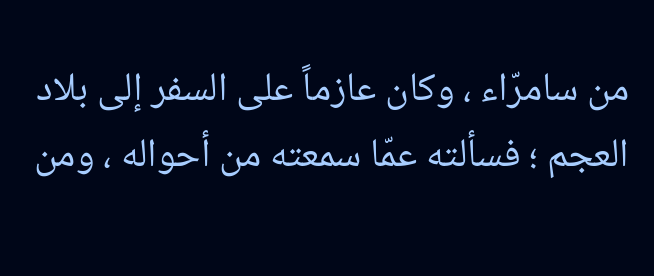من سامرّاء ، وكان عازماً على السفر إلى بلاد العجم ؛ فسألته عمّا سمعته من أحواله ، ومن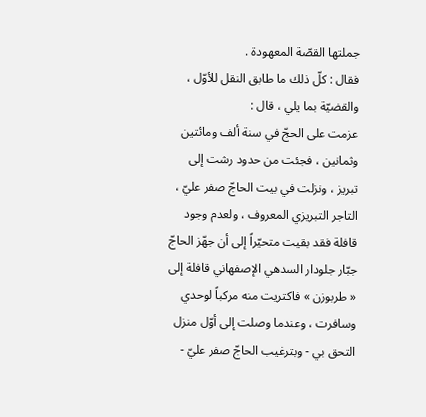جملتها القصّة المعهودة .
فقال : كلّ ذلك ما طابق النقل للأوّل ، والقضيّة بما يلي ، قال :
عزمت على الحجّ في سنة ألف ومائتين وثمانين ، فجئت من حدود رشت إلى تبريز ، ونزلت في بيت الحاجّ صفر عليّ ، التاجر التبريزي المعروف ، ولعدم وجود قافلة فقد بقيت متحيّراً إلى أن جهّز الحاجّ جبّار جلودار السدهي الإصفهاني قافلة إلى « طربوزن » فاكتريت منه مركباً لوحدي وسافرت ، وعندما وصلت إلى أوّل منزل التحق بي - وبترغيب الحاجّ صفر عليّ -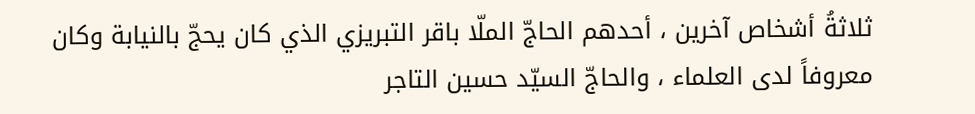ثلاثةُ أشخاص آخرين ، أحدهم الحاجّ الملّا باقر التبريزي الذي كان يحجّ بالنيابة وكان معروفاً لدى العلماء ، والحاجّ السيّد حسين التاجر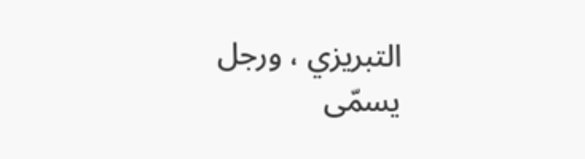التبريزي ، ورجل يسمّى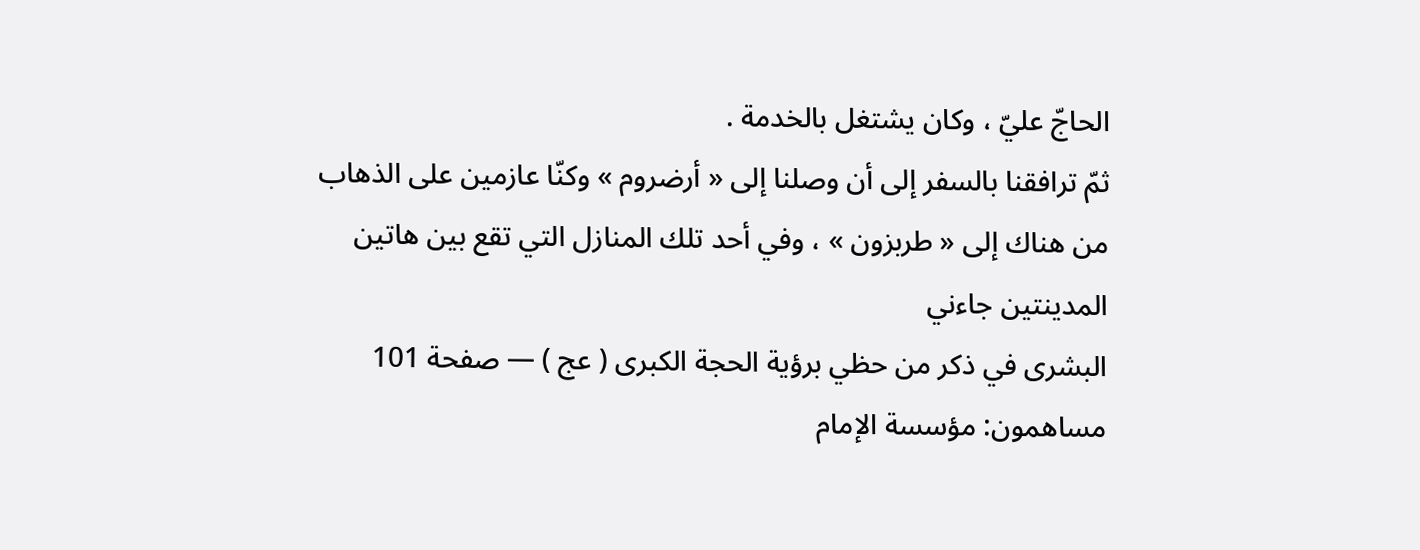الحاجّ عليّ ، وكان يشتغل بالخدمة .
ثمّ ترافقنا بالسفر إلى أن وصلنا إلى « أرضروم » وكنّا عازمين على الذهاب من هناك إلى « طربزون » ، وفي أحد تلك المنازل التي تقع بين هاتين المدينتين جاءني
البشرى في ذكر من حظي برؤية الحجة الكبرى ( عج ) — صفحة 101
مساهمون: مؤسسة الإمام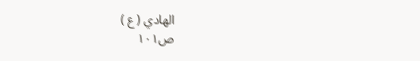الهادي ( ع )
ص١٠١